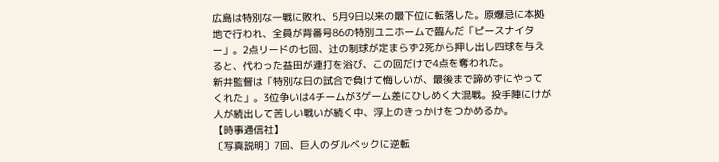広島は特別な一戦に敗れ、5月9日以来の最下位に転落した。原爆忌に本拠地で行われ、全員が背番号86の特別ユニホームで臨んだ「ピースナイター」。2点リードの七回、辻の制球が定まらず2死から押し出し四球を与えると、代わった益田が連打を浴び、この回だけで4点を奪われた。
新井監督は「特別な日の試合で負けて悔しいが、最後まで諦めずにやってくれた」。3位争いは4チームが3ゲーム差にひしめく大混戦。投手陣にけが人が続出して苦しい戦いが続く中、浮上のきっかけをつかめるか。
【時事通信社】
〔写真説明〕7回、巨人のダルベックに逆転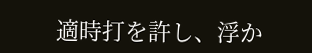適時打を許し、浮か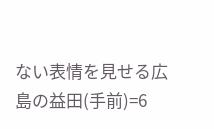ない表情を見せる広島の益田(手前)=6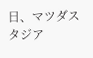日、マツダスタジア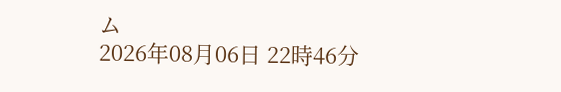ム
2026年08月06日 22時46分